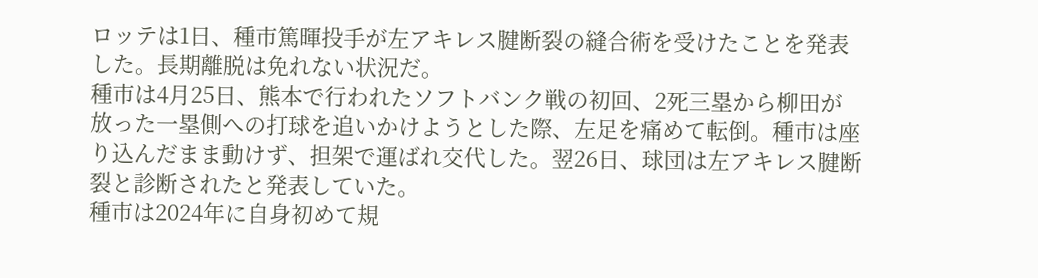ロッテは1日、種市篤暉投手が左アキレス腱断裂の縫合術を受けたことを発表した。長期離脱は免れない状況だ。
種市は4月25日、熊本で行われたソフトバンク戦の初回、2死三塁から柳田が放った一塁側への打球を追いかけようとした際、左足を痛めて転倒。種市は座り込んだまま動けず、担架で運ばれ交代した。翌26日、球団は左アキレス腱断裂と診断されたと発表していた。
種市は2024年に自身初めて規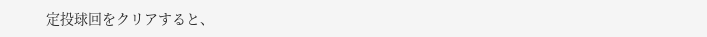定投球回をクリアすると、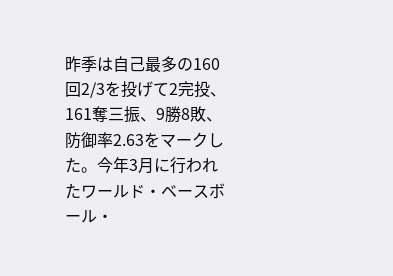昨季は自己最多の160回2/3を投げて2完投、161奪三振、9勝8敗、防御率2.63をマークした。今年3月に行われたワールド・ベースボール・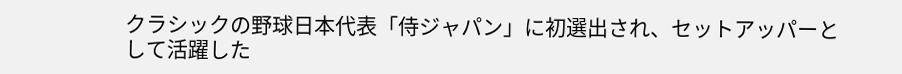クラシックの野球日本代表「侍ジャパン」に初選出され、セットアッパーとして活躍した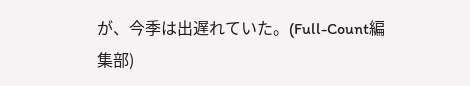が、今季は出遅れていた。(Full-Count編集部)